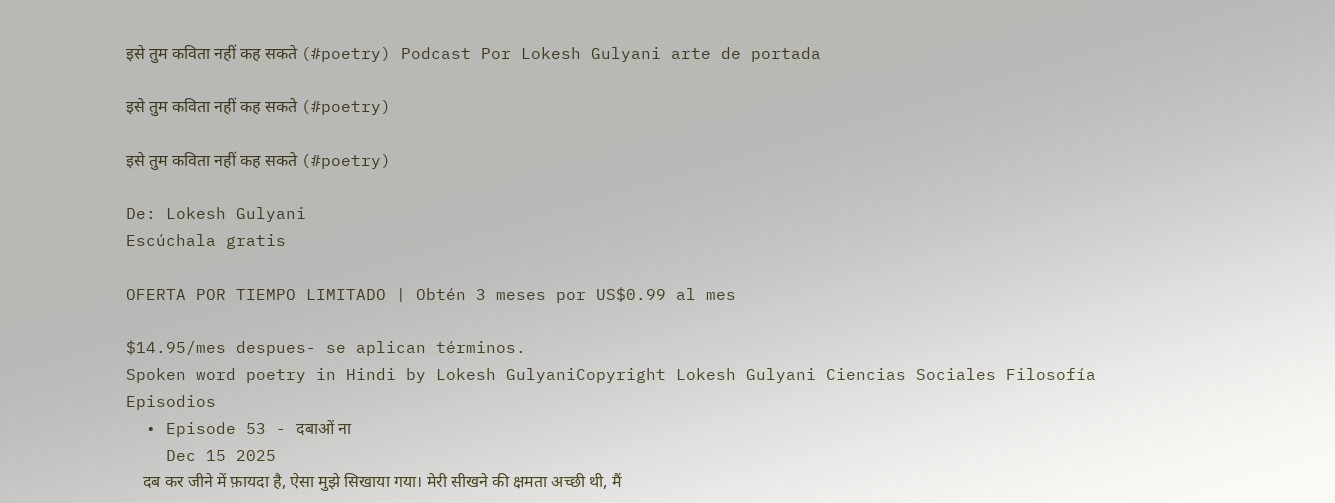इसे तुम कविता नहीं कह सकते (#poetry) Podcast Por Lokesh Gulyani arte de portada

इसे तुम कविता नहीं कह सकते (#poetry)

इसे तुम कविता नहीं कह सकते (#poetry)

De: Lokesh Gulyani
Escúchala gratis

OFERTA POR TIEMPO LIMITADO | Obtén 3 meses por US$0.99 al mes

$14.95/mes despues- se aplican términos.
Spoken word poetry in Hindi by Lokesh GulyaniCopyright Lokesh Gulyani Ciencias Sociales Filosofía
Episodios
  • Episode 53 - दबाओं ना
    Dec 15 2025
    दब कर जीने में फ़ायदा है, ऐसा मुझे सिखाया गया। मेरी सीखने की क्षमता अच्छी थी, मैं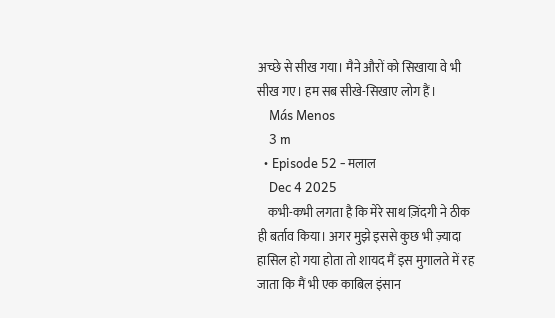अच्छे से सीख गया। मैने औरों को सिखाया वे भी सीख गए। हम सब सीखे-सिखाए लोग हैं।
    Más Menos
    3 m
  • Episode 52 - मलाल
    Dec 4 2025
    कभी-कभी लगता है कि मेरे साथ ज़िंदगी ने ठीक ही बर्ताव किया। अगर मुझे इससे कुछ भी ज़्यादा हासिल हो गया होता तो शायद मैं इस मुगालते में रह जाता कि मैं भी एक काबिल इंसान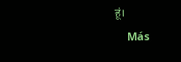हूं।
    Más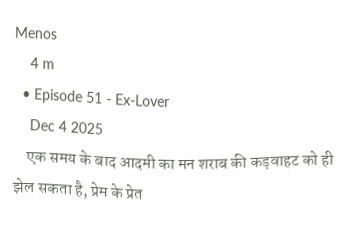Menos
    4 m
  • Episode 51 - Ex-Lover
    Dec 4 2025
    एक समय के बाद आदमी का मन शराब की कड़वाहट को ही झेल सकता है, प्रेम के प्रेत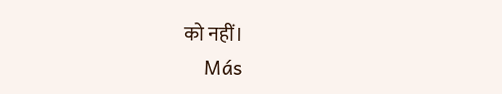को नहीं।
    Más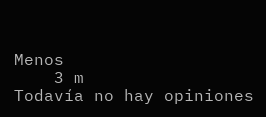Menos
    3 m
Todavía no hay opiniones